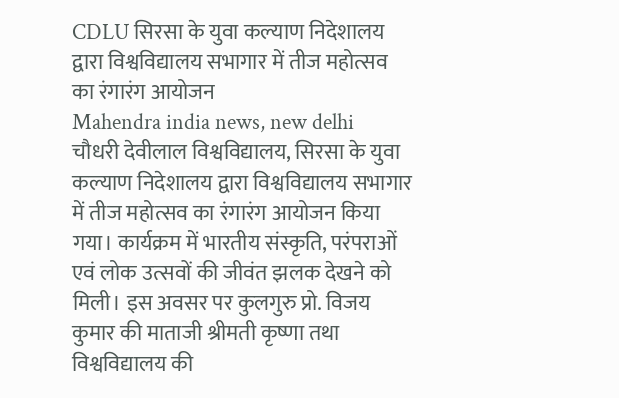CDLU सिरसा के युवा कल्याण निदेशालय द्वारा विश्वविद्यालय सभागार में तीज महोत्सव का रंगारंग आयोजन
Mahendra india news, new delhi
चौधरी देवीलाल विश्वविद्यालय, सिरसा के युवा कल्याण निदेशालय द्वारा विश्वविद्यालय सभागार में तीज महोत्सव का रंगारंग आयोजन किया गया। कार्यक्रम में भारतीय संस्कृति, परंपराओं एवं लोक उत्सवों की जीवंत झलक देखने को मिली। इस अवसर पर कुलगुरु प्रो. विजय कुमार की माताजी श्रीमती कृष्णा तथा विश्वविद्यालय की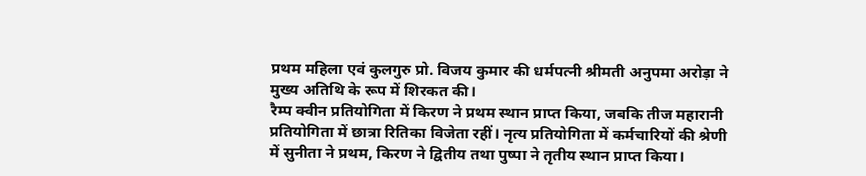प्रथम महिला एवं कुलगुरु प्रो. विजय कुमार की धर्मपत्नी श्रीमती अनुपमा अरोड़ा ने मुख्य अतिथि के रूप में शिरकत की।
रैम्प क्वीन प्रतियोगिता में किरण ने प्रथम स्थान प्राप्त किया, जबकि तीज महारानी प्रतियोगिता में छात्रा रितिका विजेता रहीं। नृत्य प्रतियोगिता में कर्मचारियों की श्रेणी में सुनीता ने प्रथम, किरण ने द्वितीय तथा पुष्पा ने तृतीय स्थान प्राप्त किया।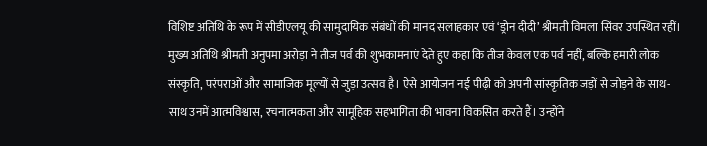विशिष्ट अतिथि के रूप में सीडीएलयू की सामुदायिक संबंधों की मानद सलाहकार एवं ‘ड्रोन दीदी’ श्रीमती विमला सिंवर उपस्थित रहीं। मुख्य अतिथि श्रीमती अनुपमा अरोड़ा ने तीज पर्व की शुभकामनाएं देते हुए कहा कि तीज केवल एक पर्व नहीं, बल्कि हमारी लोक संस्कृति, परंपराओं और सामाजिक मूल्यों से जुड़ा उत्सव है। ऐसे आयोजन नई पीढ़ी को अपनी सांस्कृतिक जड़ों से जोड़ने के साथ-साथ उनमें आत्मविश्वास, रचनात्मकता और सामूहिक सहभागिता की भावना विकसित करते हैं। उन्होंने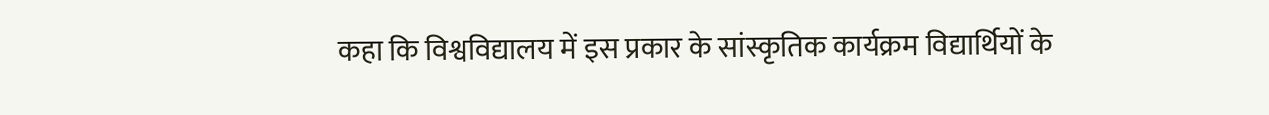कहा कि विश्वविद्यालय में इस प्रकार के सांस्कृतिक कार्यक्रम विद्यार्थियों के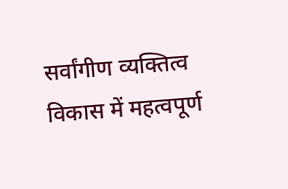सर्वांगीण व्यक्तित्व विकास में महत्वपूर्ण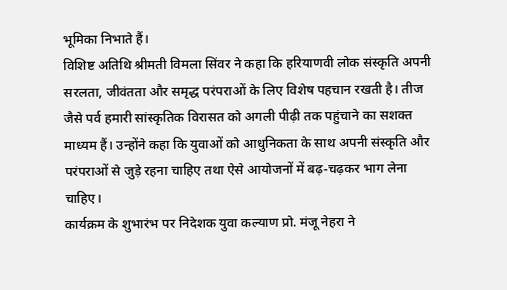भूमिका निभाते हैं।
विशिष्ट अतिथि श्रीमती विमला सिंवर ने कहा कि हरियाणवी लोक संस्कृति अपनी सरलता, जीवंतता और समृद्ध परंपराओं के लिए विशेष पहचान रखती है। तीज जैसे पर्व हमारी सांस्कृतिक विरासत को अगली पीढ़ी तक पहुंचाने का सशक्त माध्यम हैं। उन्होंने कहा कि युवाओं को आधुनिकता के साथ अपनी संस्कृति और परंपराओं से जुड़े रहना चाहिए तथा ऐसे आयोजनों में बढ़-चढ़कर भाग लेना चाहिए।
कार्यक्रम के शुभारंभ पर निदेशक युवा कल्याण प्रो. मंजू नेहरा ने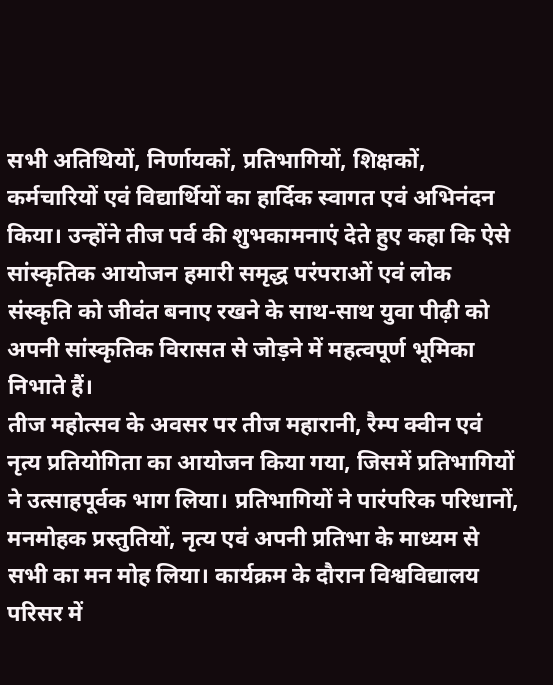सभी अतिथियों, निर्णायकों, प्रतिभागियों, शिक्षकों, कर्मचारियों एवं विद्यार्थियों का हार्दिक स्वागत एवं अभिनंदन किया। उन्होंने तीज पर्व की शुभकामनाएं देते हुए कहा कि ऐसे सांस्कृतिक आयोजन हमारी समृद्ध परंपराओं एवं लोक संस्कृति को जीवंत बनाए रखने के साथ-साथ युवा पीढ़ी को अपनी सांस्कृतिक विरासत से जोड़ने में महत्वपूर्ण भूमिका निभाते हैं।
तीज महोत्सव के अवसर पर तीज महारानी, रैम्प क्वीन एवं नृत्य प्रतियोगिता का आयोजन किया गया, जिसमें प्रतिभागियों ने उत्साहपूर्वक भाग लिया। प्रतिभागियों ने पारंपरिक परिधानों, मनमोहक प्रस्तुतियों, नृत्य एवं अपनी प्रतिभा के माध्यम से सभी का मन मोह लिया। कार्यक्रम के दौरान विश्वविद्यालय परिसर में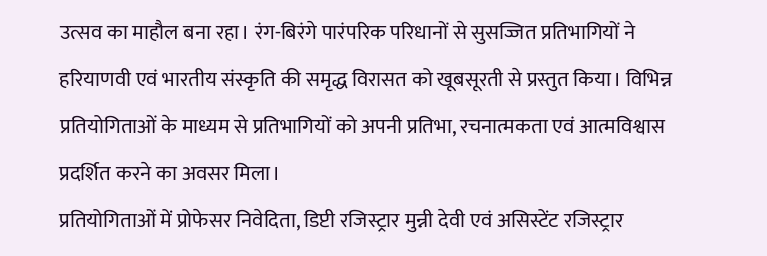उत्सव का माहौल बना रहा। रंग-बिरंगे पारंपरिक परिधानों से सुसज्जित प्रतिभागियों ने हरियाणवी एवं भारतीय संस्कृति की समृद्ध विरासत को खूबसूरती से प्रस्तुत किया। विभिन्न प्रतियोगिताओं के माध्यम से प्रतिभागियों को अपनी प्रतिभा, रचनात्मकता एवं आत्मविश्वास प्रदर्शित करने का अवसर मिला।
प्रतियोगिताओं में प्रोफेसर निवेदिता, डिप्टी रजिस्ट्रार मुन्नी देवी एवं असिस्टेंट रजिस्ट्रार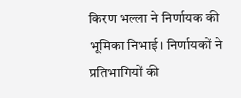किरण भल्ला ने निर्णायक की भूमिका निभाई। निर्णायकों ने प्रतिभागियों की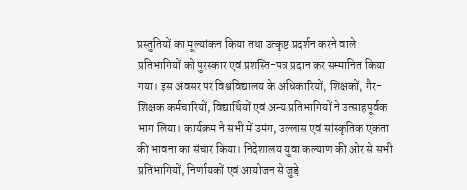प्रस्तुतियों का मूल्यांकन किया तथा उत्कृष्ट प्रदर्शन करने वाले प्रतिभागियों को पुरस्कार एवं प्रशस्ति-पत्र प्रदान कर सम्मानित किया गया। इस अवसर पर विश्वविद्यालय के अधिकारियों, शिक्षकों, गैर-शिक्षक कर्मचारियों, विद्यार्थियों एवं अन्य प्रतिभागियों ने उत्साहपूर्वक भाग लिया। कार्यक्रम ने सभी में उमंग, उल्लास एवं सांस्कृतिक एकता की भावना का संचार किया। निदेशालय युवा कल्याण की ओर से सभी प्रतिभागियों, निर्णायकों एवं आयोजन से जुड़े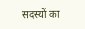सदस्यों का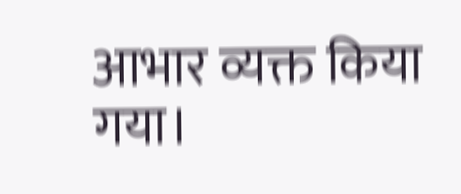आभार व्यक्त किया गया।